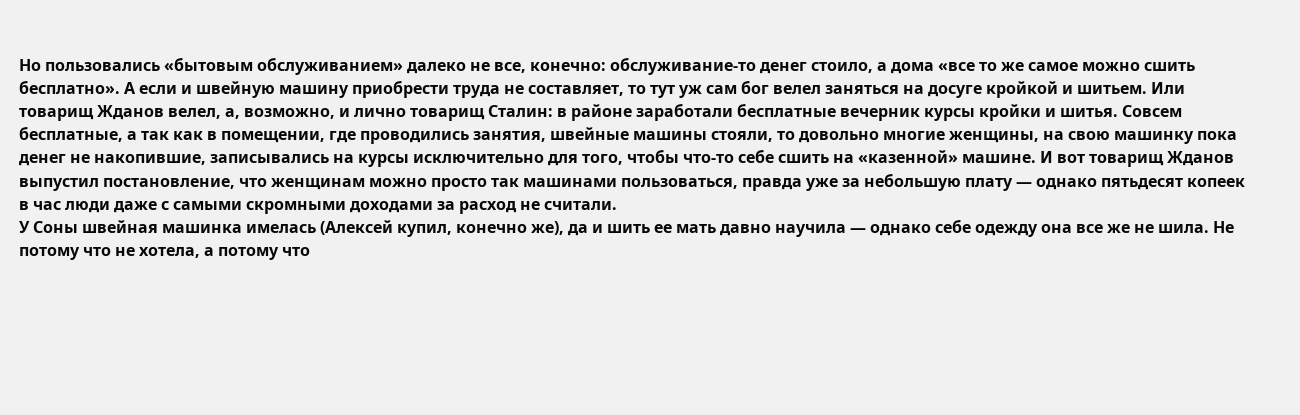Но пользовались «бытовым обслуживанием» далеко не все, конечно: обслуживание-то денег стоило, а дома «все то же самое можно сшить бесплатно». А если и швейную машину приобрести труда не составляет, то тут уж сам бог велел заняться на досуге кройкой и шитьем. Или товарищ Жданов велел, а, возможно, и лично товарищ Сталин: в районе заработали бесплатные вечерник курсы кройки и шитья. Совсем бесплатные, а так как в помещении, где проводились занятия, швейные машины стояли, то довольно многие женщины, на свою машинку пока денег не накопившие, записывались на курсы исключительно для того, чтобы что-то себе сшить на «казенной» машине. И вот товарищ Жданов выпустил постановление, что женщинам можно просто так машинами пользоваться, правда уже за небольшую плату — однако пятьдесят копеек в час люди даже с самыми скромными доходами за расход не считали.
У Соны швейная машинка имелась (Алексей купил, конечно же), да и шить ее мать давно научила — однако себе одежду она все же не шила. Не потому что не хотела, а потому что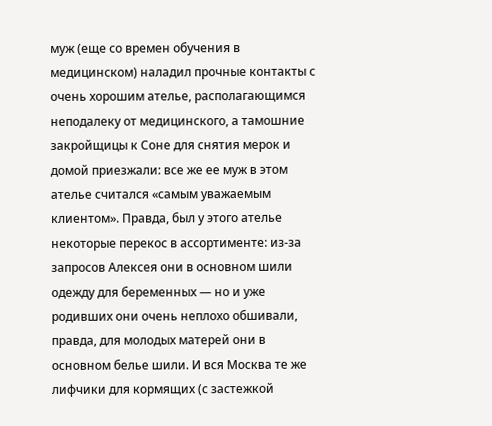муж (еще со времен обучения в медицинском) наладил прочные контакты с очень хорошим ателье, располагающимся неподалеку от медицинского, а тамошние закройщицы к Соне для снятия мерок и домой приезжали: все же ее муж в этом ателье считался «самым уважаемым клиентом». Правда, был у этого ателье некоторые перекос в ассортименте: из-за запросов Алексея они в основном шили одежду для беременных — но и уже родивших они очень неплохо обшивали, правда, для молодых матерей они в основном белье шили. И вся Москва те же лифчики для кормящих (с застежкой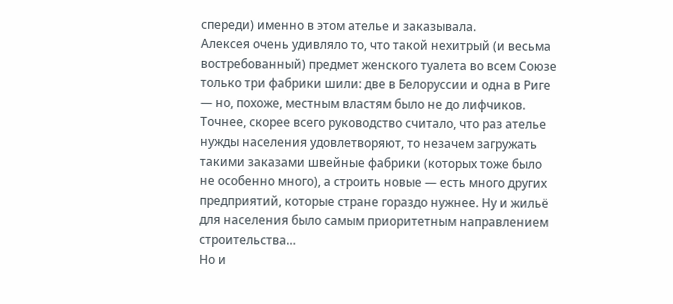спереди) именно в этом ателье и заказывала.
Алексея очень удивляло то, что такой нехитрый (и весьма востребованный) предмет женского туалета во всем Союзе только три фабрики шили: две в Белоруссии и одна в Риге — но, похоже, местным властям было не до лифчиков. Точнее, скорее всего руководство считало, что раз ателье нужды населения удовлетворяют, то незачем загружать такими заказами швейные фабрики (которых тоже было не особенно много), а строить новые — есть много других предприятий, которые стране гораздо нужнее. Ну и жильё для населения было самым приоритетным направлением строительства…
Но и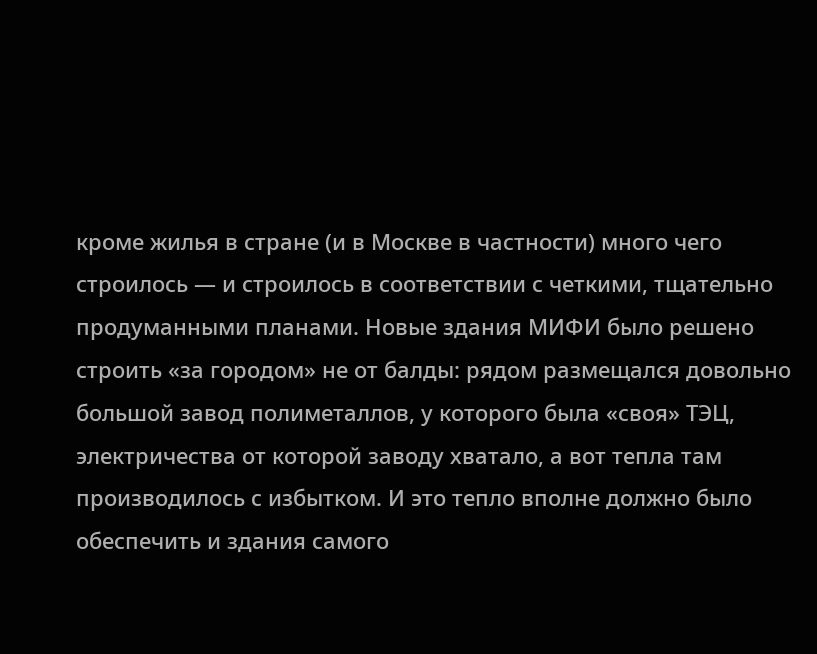кроме жилья в стране (и в Москве в частности) много чего строилось — и строилось в соответствии с четкими, тщательно продуманными планами. Новые здания МИФИ было решено строить «за городом» не от балды: рядом размещался довольно большой завод полиметаллов, у которого была «своя» ТЭЦ, электричества от которой заводу хватало, а вот тепла там производилось с избытком. И это тепло вполне должно было обеспечить и здания самого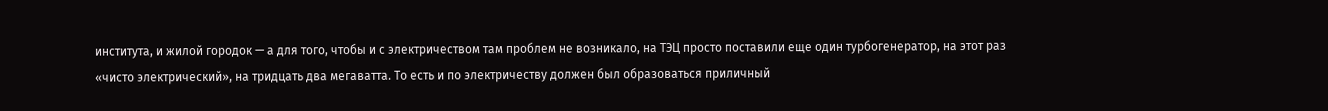института, и жилой городок — а для того, чтобы и с электричеством там проблем не возникало, на ТЭЦ просто поставили еще один турбогенератор, на этот раз «чисто электрический», на тридцать два мегаватта. То есть и по электричеству должен был образоваться приличный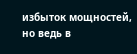избыток мощностей, но ведь в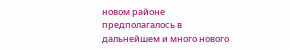новом районе предполагалось в дальнейшем и много нового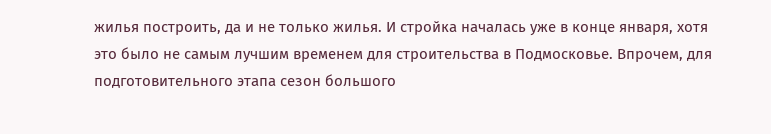жилья построить, да и не только жилья. И стройка началась уже в конце января, хотя это было не самым лучшим временем для строительства в Подмосковье. Впрочем, для подготовительного этапа сезон большого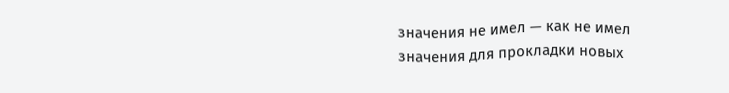значения не имел — как не имел значения для прокладки новых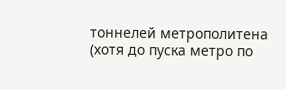тоннелей метрополитена (хотя до пуска метро по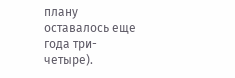плану оставалось еще года три-четыре).